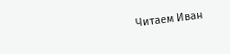Читаем Иван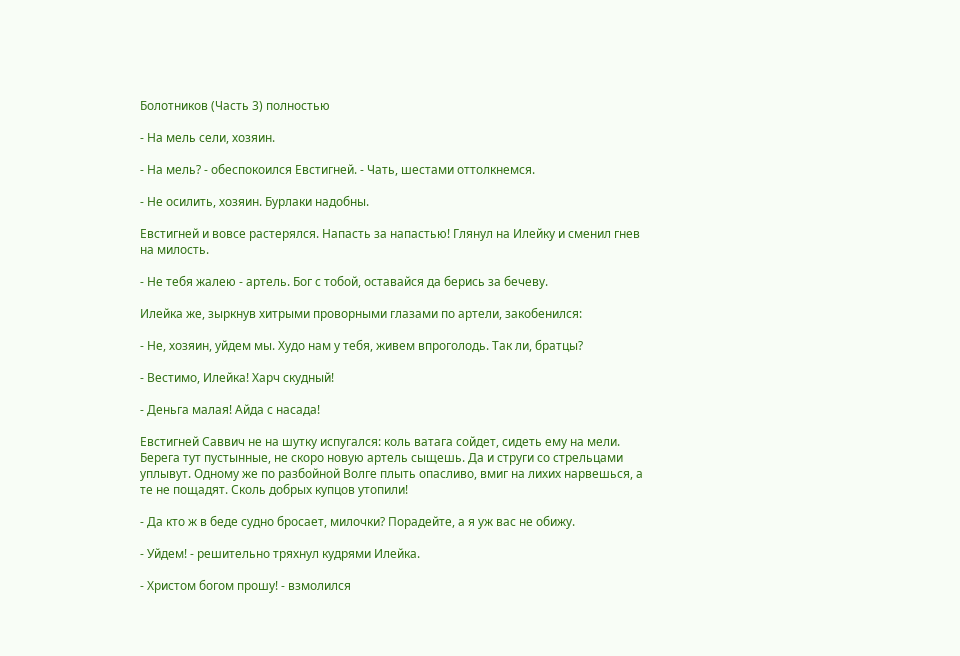Болотников (Часть 3) полностью

- На мель сели, хозяин.

- На мель? - обеспокоился Евстигней. - Чать, шестами оттолкнемся.

- Не осилить, хозяин. Бурлаки надобны.

Евстигней и вовсе растерялся. Напасть за напастью! Глянул на Илейку и сменил гнев на милость.

- Не тебя жалею - артель. Бог с тобой, оставайся да берись за бечеву.

Илейка же, зыркнув хитрыми проворными глазами по артели, закобенился:

- Не, хозяин, уйдем мы. Худо нам у тебя, живем впроголодь. Так ли, братцы?

- Вестимо, Илейка! Харч скудный!

- Деньга малая! Айда с насада!

Евстигней Саввич не на шутку испугался: коль ватага сойдет, сидеть ему на мели. Берега тут пустынные, не скоро новую артель сыщешь. Да и струги со стрельцами уплывут. Одному же по разбойной Волге плыть опасливо, вмиг на лихих нарвешься, а те не пощадят. Сколь добрых купцов утопили!

- Да кто ж в беде судно бросает, милочки? Порадейте, а я уж вас не обижу.

- Уйдем! - решительно тряхнул кудрями Илейка.

- Христом богом прошу! - взмолился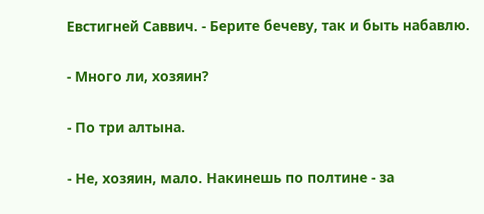Евстигней Саввич. - Берите бечеву, так и быть набавлю.

- Много ли, хозяин?

- По три алтына.

- Не, хозяин, мало. Накинешь по полтине - за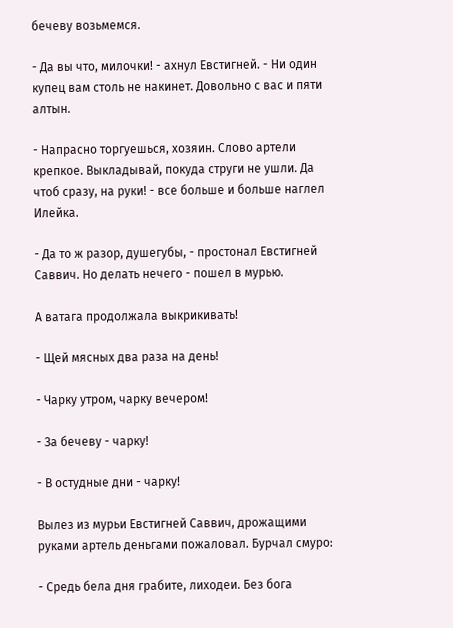бечеву возьмемся.

- Да вы что, милочки! - ахнул Евстигней. - Ни один купец вам столь не накинет. Довольно с вас и пяти алтын.

- Напрасно торгуешься, хозяин. Слово артели крепкое. Выкладывай, покуда струги не ушли. Да чтоб сразу, на руки! - все больше и больше наглел Илейка.

- Да то ж разор, душегубы, - простонал Евстигней Саввич. Но делать нечего - пошел в мурью.

А ватага продолжала выкрикивать!

- Щей мясных два раза на день!

- Чарку утром, чарку вечером!

- За бечеву - чарку!

- В остудные дни - чарку!

Вылез из мурьи Евстигней Саввич, дрожащими руками артель деньгами пожаловал. Бурчал смуро:

- Средь бела дня грабите, лиходеи. Без бога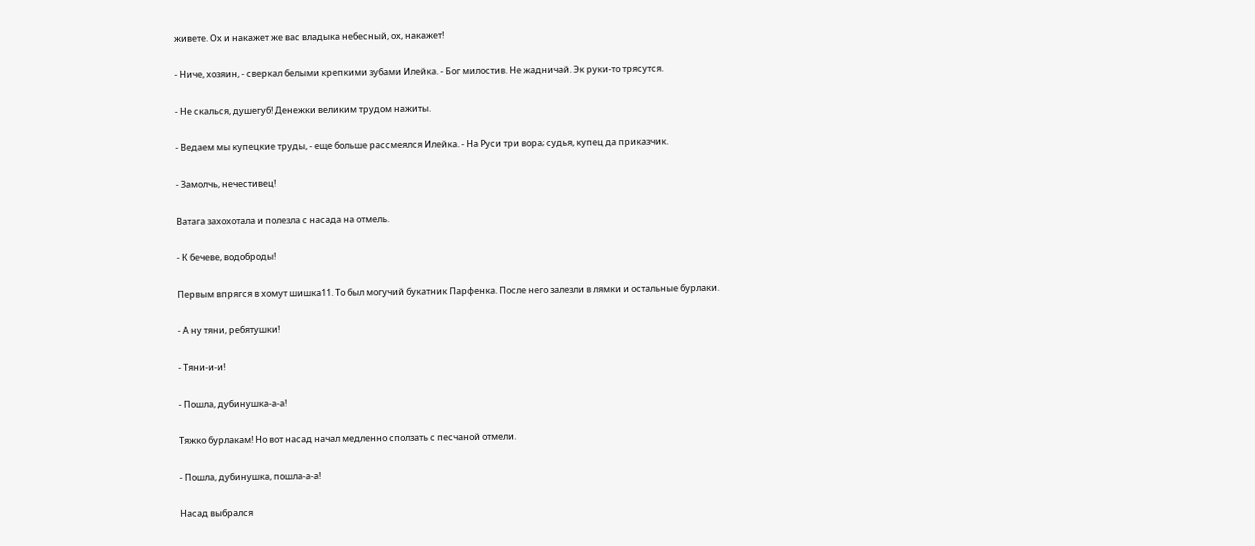живете. Ох и накажет же вас владыка небесный, ох, накажет!

- Ниче, хозяин, - сверкал белыми крепкими зубами Илейка. - Бог милостив. Не жадничай. Эк руки-то трясутся.

- Не скалься, душегуб! Денежки великим трудом нажиты.

- Ведаем мы купецкие труды, - еще больше рассмеялся Илейка. - На Руси три вора; судья, купец да приказчик.

- Замолчь, нечестивец!

Ватага захохотала и полезла с насада на отмель.

- К бечеве, водоброды!

Первым впрягся в хомут шишка11. То был могучий букатник Парфенка. После него залезли в лямки и остальные бурлаки.

- А ну тяни, ребятушки!

- Тяни-и-и!

- Пошла, дубинушка-а-а!

Тяжко бурлакам! Но вот насад начал медленно сползать с песчаной отмели.

- Пошла, дубинушка, пошла-а-а!

Насад выбрался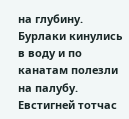на глубину. Бурлаки кинулись в воду и по канатам полезли на палубу. Евстигней тотчас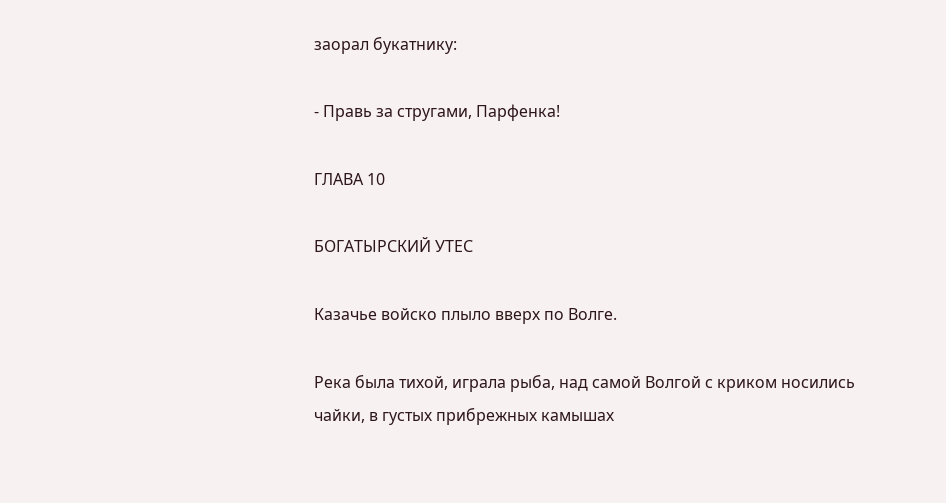заорал букатнику:

- Правь за стругами, Парфенка!

ГЛАВА 10

БОГАТЫРСКИЙ УТЕС

Казачье войско плыло вверх по Волге.

Река была тихой, играла рыба, над самой Волгой с криком носились чайки, в густых прибрежных камышах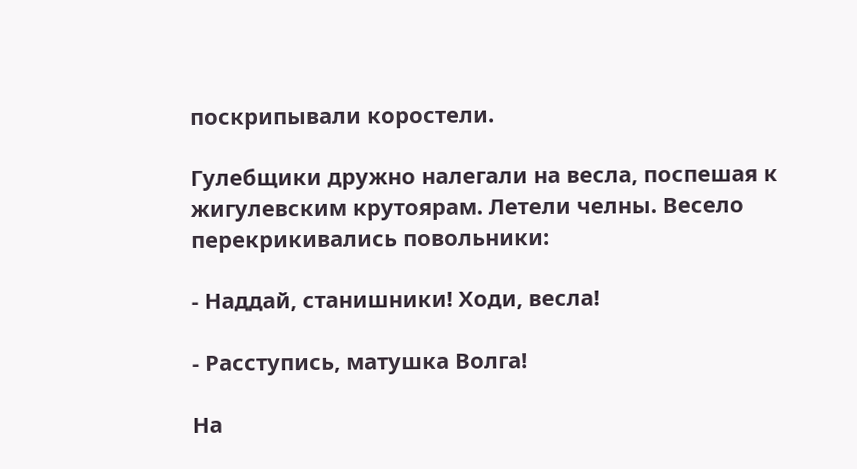поскрипывали коростели.

Гулебщики дружно налегали на весла, поспешая к жигулевским крутоярам. Летели челны. Весело перекрикивались повольники:

- Наддай, станишники! Ходи, весла!

- Расступись, матушка Волга!

На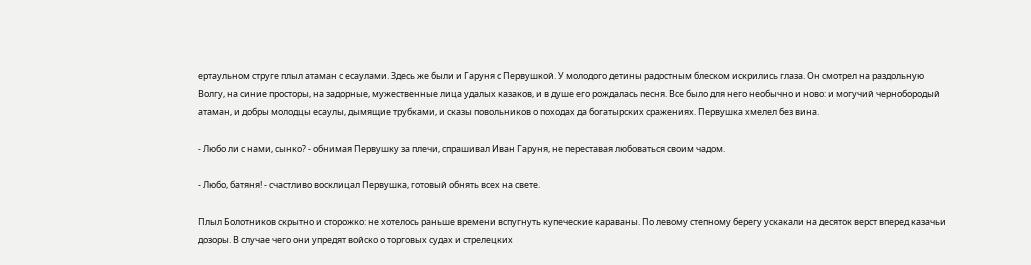ертаульном струге плыл атаман с есаулами. Здесь же были и Гаруня с Первушкой. У молодого детины радостным блеском искрились глаза. Он смотрел на раздольную Волгу, на синие просторы, на задорные, мужественные лица удалых казаков, и в душе его рождалась песня. Все было для него необычно и ново: и могучий чернобородый атаман, и добры молодцы есаулы, дымящие трубками, и сказы повольников о походах да богатырских сражениях. Первушка хмелел без вина.

- Любо ли с нами, сынко? - обнимая Первушку за плечи, спрашивал Иван Гаруня, не переставая любоваться своим чадом.

- Любо, батяня! - счастливо восклицал Первушка, готовый обнять всех на свете.

Плыл Болотников скрытно и сторожко: не хотелось раньше времени вспугнуть купеческие караваны. По левому степному берегу ускакали на десяток верст вперед казачьи дозоры. В случае чего они упредят войско о торговых судах и стрелецких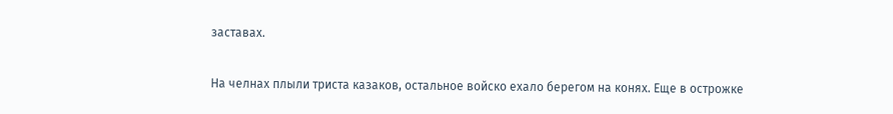заставах.

На челнах плыли триста казаков, остальное войско ехало берегом на конях. Еще в острожке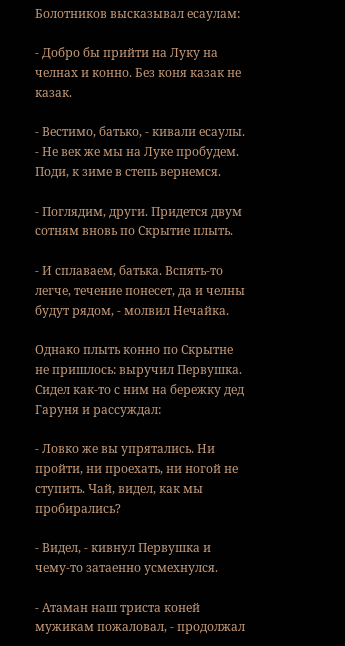Болотников высказывал есаулам:

- Добро бы прийти на Луку на челнах и конно. Без коня казак не казак.

- Вестимо, батько, - кивали есаулы. - Не век же мы на Луке пробудем. Поди, к зиме в степь вернемся.

- Поглядим, други. Придется двум сотням вновь по Скрытие плыть.

- И сплаваем, батька. Вспять-то легче, течение понесет, да и челны будут рядом, - молвил Нечайка.

Однако плыть конно по Скрытне не пришлось: выручил Первушка. Сидел как-то с ним на бережку дед Гаруня и рассуждал:

- Ловко же вы упрятались. Ни пройти, ни проехать, ни ногой не ступить. Чай, видел, как мы пробирались?

- Видел, - кивнул Первушка и чему-то затаенно усмехнулся.

- Атаман наш триста коней мужикам пожаловал, - продолжал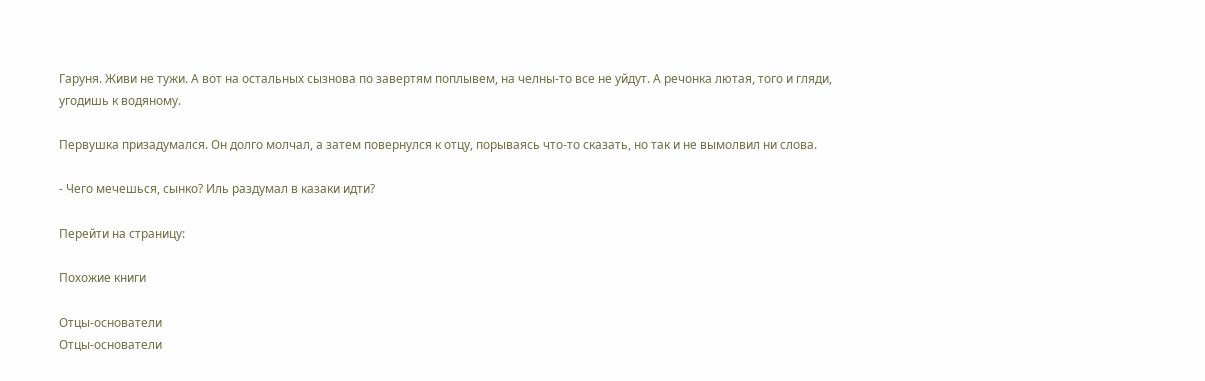Гаруня. Живи не тужи. А вот на остальных сызнова по завертям поплывем, на челны-то все не уйдут. А речонка лютая, того и гляди, угодишь к водяному.

Первушка призадумался. Он долго молчал, а затем повернулся к отцу, порываясь что-то сказать, но так и не вымолвил ни слова.

- Чего мечешься, сынко? Иль раздумал в казаки идти?

Перейти на страницу:

Похожие книги

Отцы-основатели
Отцы-основатели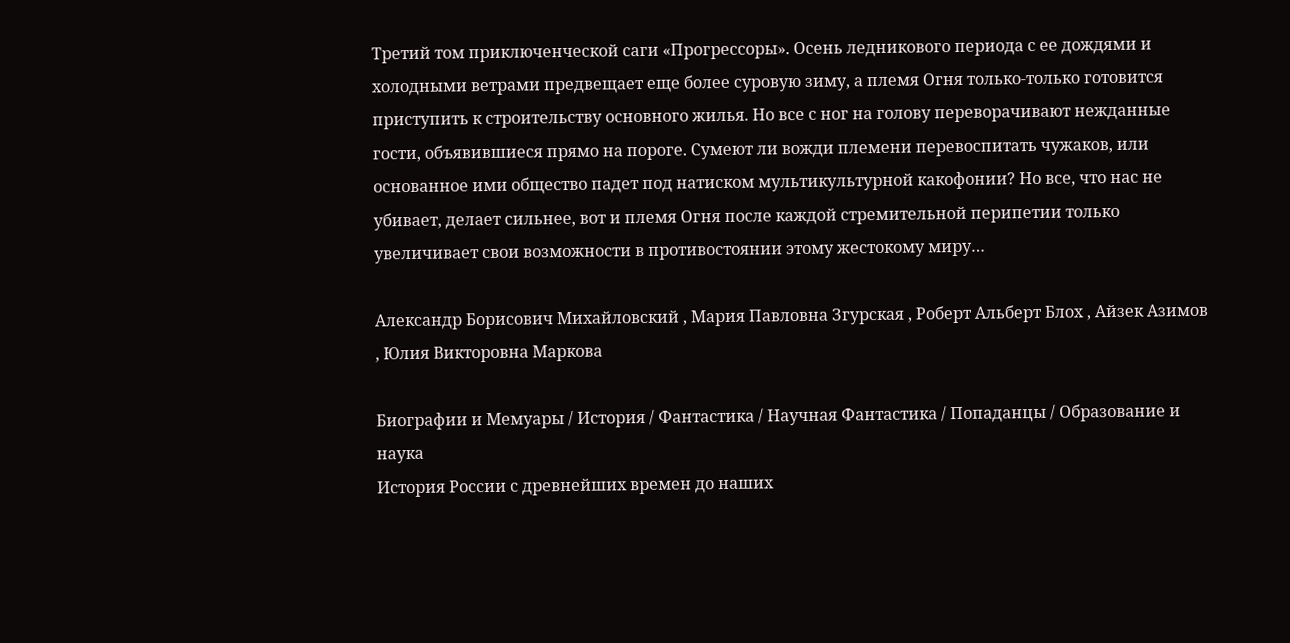Третий том приключенческой саги «Прогрессоры». Осень ледникового периода с ее дождями и холодными ветрами предвещает еще более суровую зиму, а племя Огня только-только готовится приступить к строительству основного жилья. Но все с ног на голову переворачивают нежданные гости, объявившиеся прямо на пороге. Сумеют ли вожди племени перевоспитать чужаков, или основанное ими общество падет под натиском мультикультурной какофонии? Но все, что нас не убивает, делает сильнее, вот и племя Огня после каждой стремительной перипетии только увеличивает свои возможности в противостоянии этому жестокому миру…

Александр Борисович Михайловский , Мария Павловна Згурская , Роберт Альберт Блох , Айзек Азимов , Юлия Викторовна Маркова

Биографии и Мемуары / История / Фантастика / Научная Фантастика / Попаданцы / Образование и наука
История России с древнейших времен до наших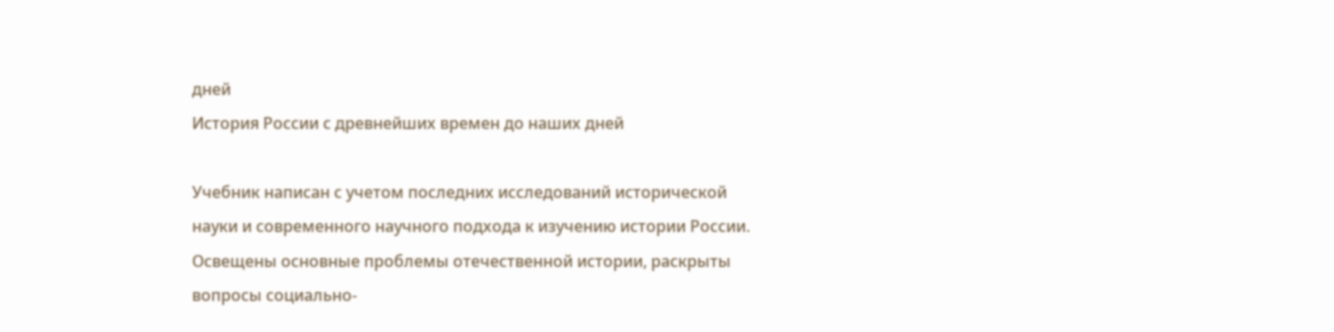дней
История России с древнейших времен до наших дней

Учебник написан с учетом последних исследований исторической науки и современного научного подхода к изучению истории России. Освещены основные проблемы отечественной истории, раскрыты вопросы социально-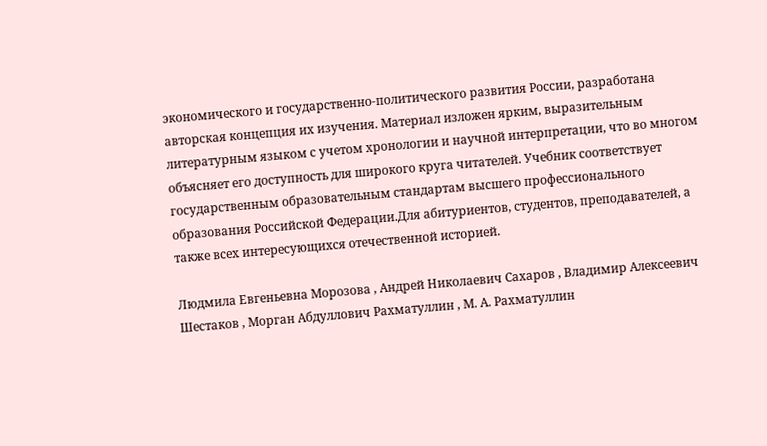экономического и государственно-политического развития России, разработана авторская концепция их изучения. Материал изложен ярким, выразительным литературным языком с учетом хронологии и научной интерпретации, что во многом объясняет его доступность для широкого круга читателей. Учебник соответствует государственным образовательным стандартам высшего профессионального образования Российской Федерации.Для абитуриентов, студентов, преподавателей, а также всех интересующихся отечественной историей.

Людмила Евгеньевна Морозова , Андрей Николаевич Сахаров , Владимир Алексеевич Шестаков , Морган Абдуллович Рахматуллин , М. А. Рахматуллин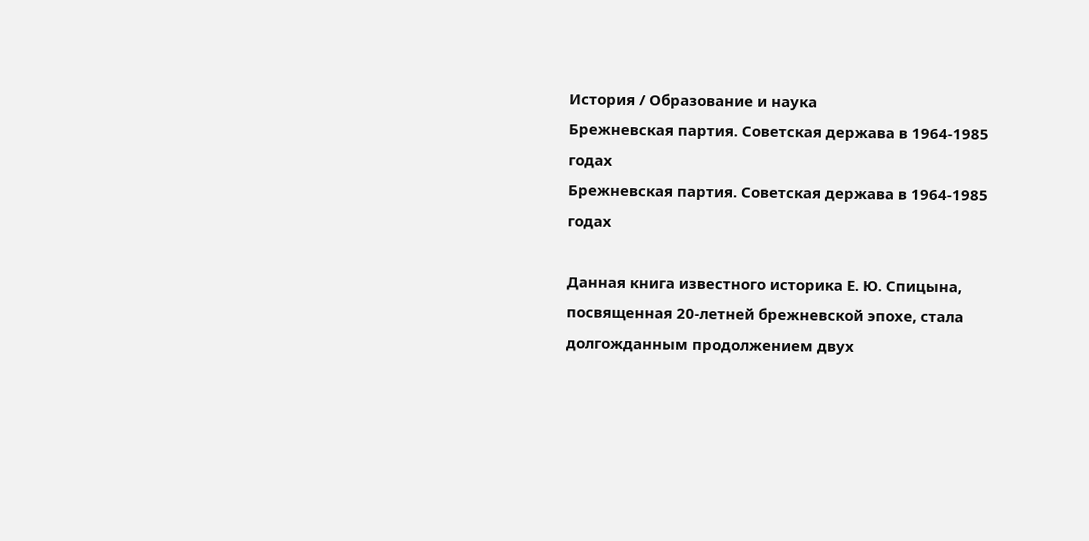История / Образование и наука
Брежневская партия. Советская держава в 1964-1985 годах
Брежневская партия. Советская держава в 1964-1985 годах

Данная книга известного историка Е. Ю. Спицына, посвященная 20-летней брежневской эпохе, стала долгожданным продолжением двух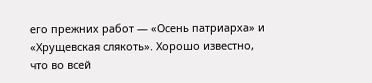его прежних работ — «Осень патриарха» и «Хрущевская слякоть». Хорошо известно, что во всей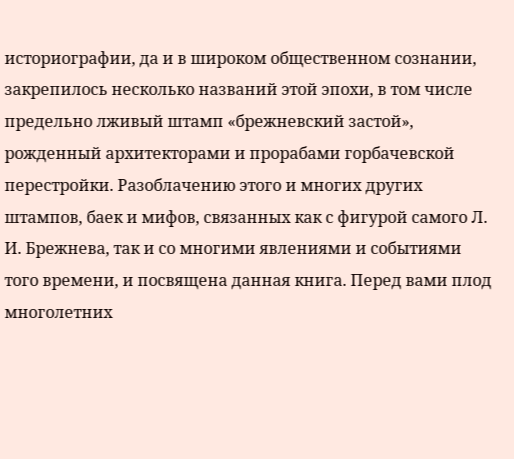историографии, да и в широком общественном сознании, закрепилось несколько названий этой эпохи, в том числе предельно лживый штамп «брежневский застой», рожденный архитекторами и прорабами горбачевской перестройки. Разоблачению этого и многих других штампов, баек и мифов, связанных как с фигурой самого Л. И. Брежнева, так и со многими явлениями и событиями того времени, и посвящена данная книга. Перед вами плод многолетних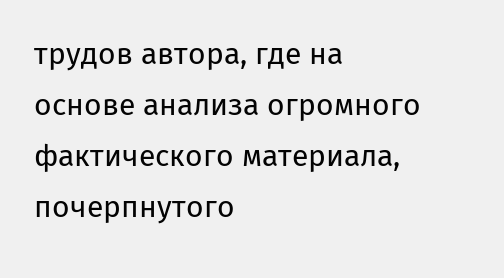трудов автора, где на основе анализа огромного фактического материала, почерпнутого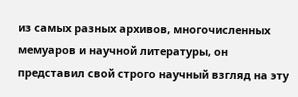из самых разных архивов, многочисленных мемуаров и научной литературы, он представил свой строго научный взгляд на эту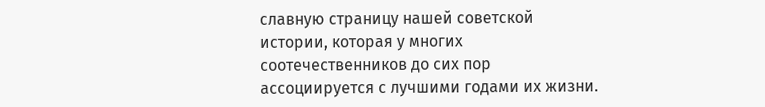славную страницу нашей советской истории, которая у многих соотечественников до сих пор ассоциируется с лучшими годами их жизни.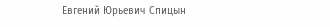Евгений Юрьевич Спицын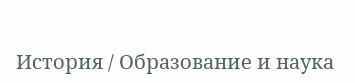История / Образование и наука